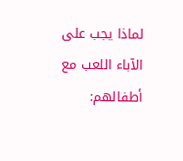لماذا يجب على الآباء اللعب مع أطفالهم: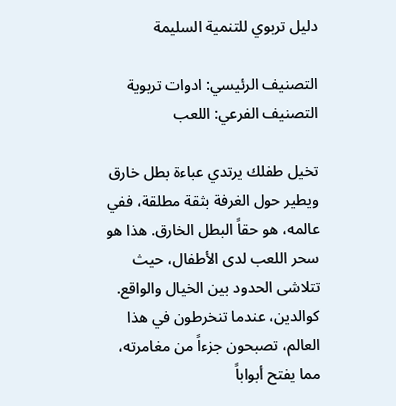دليل تربوي للتنمية السليمة

التصنيف الرئيسي: ادوات تربوية التصنيف الفرعي: اللعب

تخيل طفلك يرتدي عباءة بطل خارق ويطير حول الغرفة بثقة مطلقة، ففي عالمه، هو حقاً البطل الخارق. هذا هو سحر اللعب لدى الأطفال، حيث تتلاشى الحدود بين الخيال والواقع. كوالدين، عندما تنخرطون في هذا العالم، تصبحون جزءاً من مغامرته، مما يفتح أبواباً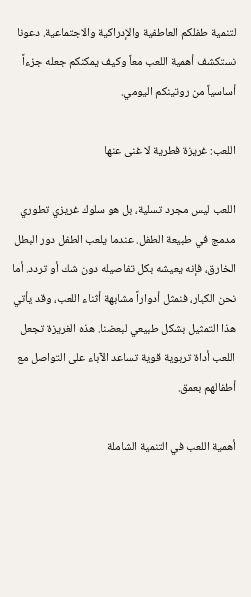لتنمية طفلكم العاطفية والإدراكية والاجتماعية. دعونا نستكشف أهمية اللعب معاً وكيف يمكنكم جعله جزءاً أساسياً من روتينكم اليومي.

اللعب: غريزة فطرية لا غنى عنها

اللعب ليس مجرد تسلية، بل هو سلوك غريزي تطوري مدمج في طبيعة الطفل. عندما يلعب الطفل دور البطل الخارق، فإنه يعيشه بكل تفاصيله دون شك أو تردد. أما نحن الكبار، فنمثل أدواراً مشابهة أثناء اللعب، وقد يأتي هذا التمثيل بشكل طبيعي لبعضنا. هذه الغريزة تجعل اللعب أداة تربوية قوية تساعد الآباء على التواصل مع أطفالهم بعمق.

أهمية اللعب في التنمية الشاملة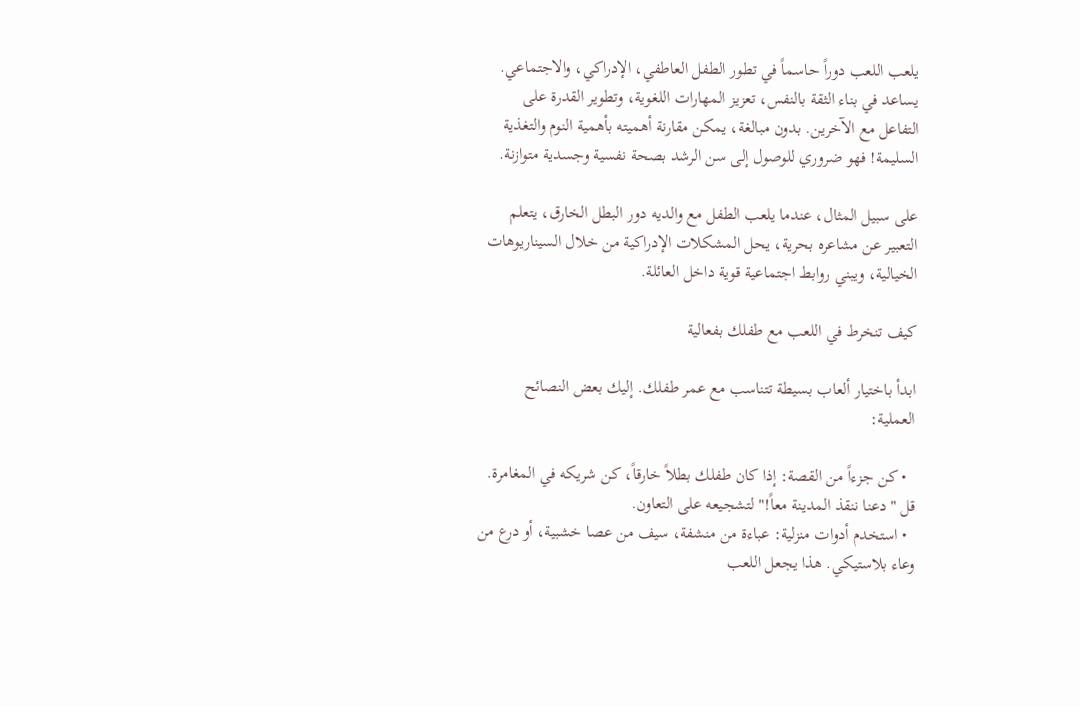يلعب اللعب دوراً حاسماً في تطور الطفل العاطفي، الإدراكي، والاجتماعي. يساعد في بناء الثقة بالنفس، تعزيز المهارات اللغوية، وتطوير القدرة على التفاعل مع الآخرين. بدون مبالغة، يمكن مقارنة أهميته بأهمية النوم والتغذية السليمة! فهو ضروري للوصول إلى سن الرشد بصحة نفسية وجسدية متوازنة.

على سبيل المثال، عندما يلعب الطفل مع والديه دور البطل الخارق، يتعلم التعبير عن مشاعره بحرية، يحل المشكلات الإدراكية من خلال السيناريوهات الخيالية، ويبني روابط اجتماعية قوية داخل العائلة.

كيف تنخرط في اللعب مع طفلك بفعالية

ابدأ باختيار ألعاب بسيطة تتناسب مع عمر طفلك. إليك بعض النصائح العملية:

  • كن جزءاً من القصة: إذا كان طفلك بطلاً خارقاً، كن شريكه في المغامرة. قل "دعنا ننقذ المدينة معاً!" لتشجيعه على التعاون.
  • استخدم أدوات منزلية: عباءة من منشفة، سيف من عصا خشبية، أو درع من وعاء بلاستيكي. هذا يجعل اللعب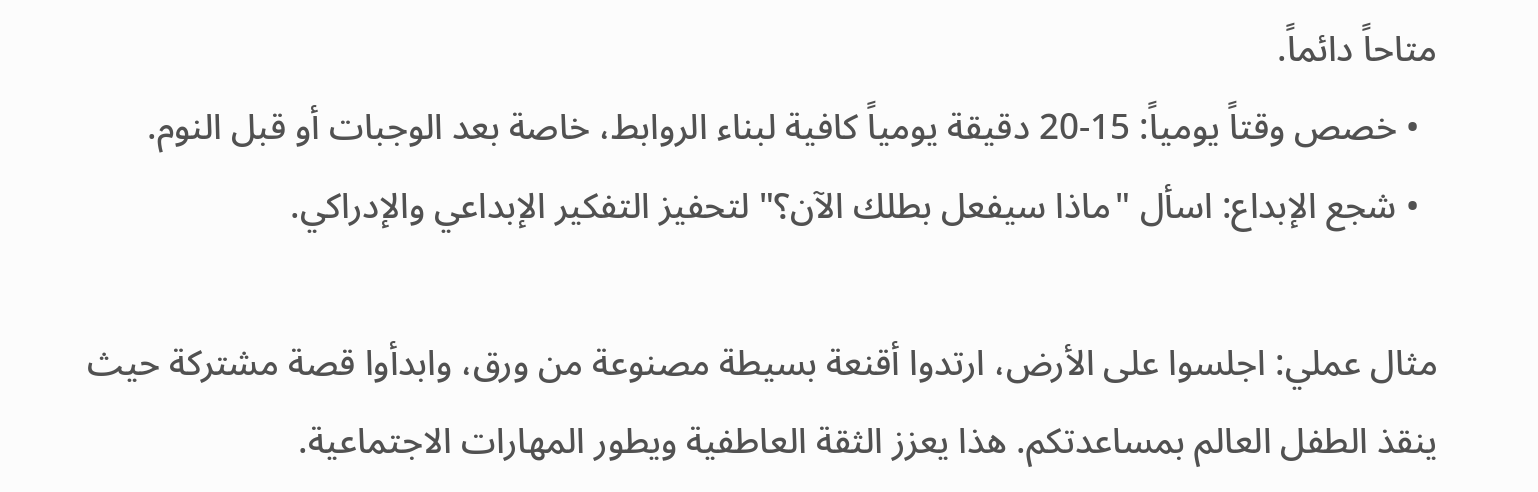متاحاً دائماً.
  • خصص وقتاً يومياً: 15-20 دقيقة يومياً كافية لبناء الروابط، خاصة بعد الوجبات أو قبل النوم.
  • شجع الإبداع: اسأل "ماذا سيفعل بطلك الآن؟" لتحفيز التفكير الإبداعي والإدراكي.

مثال عملي: اجلسوا على الأرض، ارتدوا أقنعة بسيطة مصنوعة من ورق، وابدأوا قصة مشتركة حيث ينقذ الطفل العالم بمساعدتكم. هذا يعزز الثقة العاطفية ويطور المهارات الاجتماعية.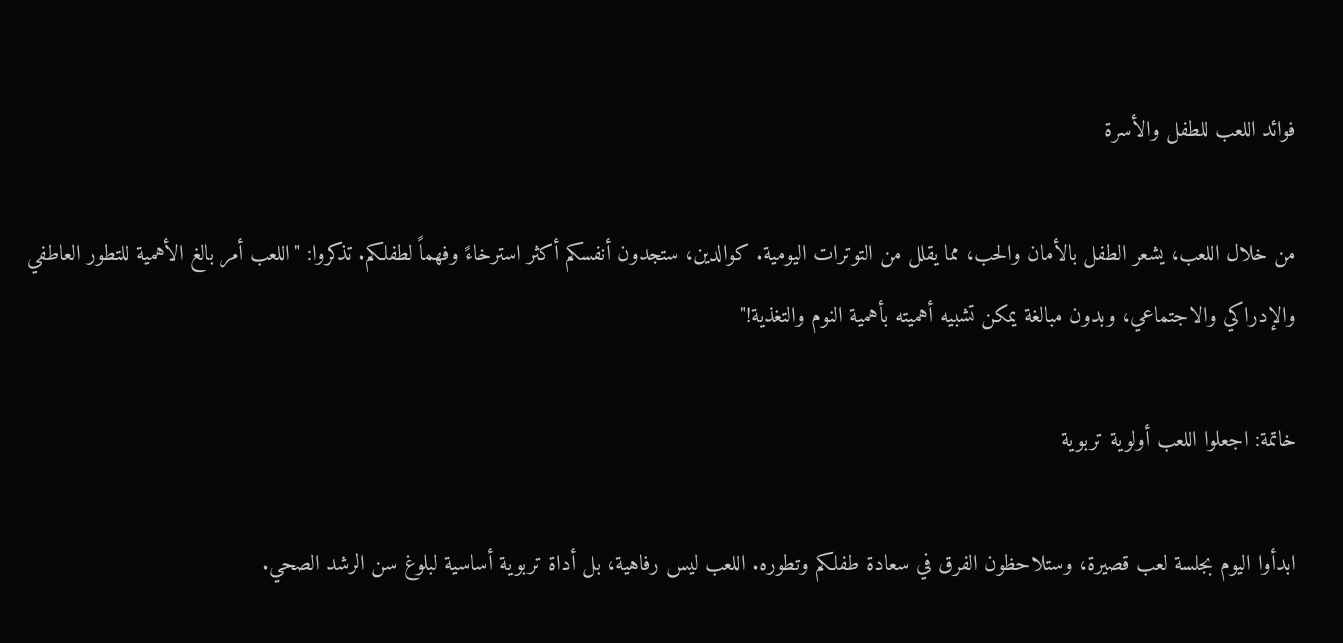فوائد اللعب للطفل والأسرة

من خلال اللعب، يشعر الطفل بالأمان والحب، مما يقلل من التوترات اليومية. كوالدين، ستجدون أنفسكم أكثر استرخاءً وفهماً لطفلكم. تذكروا: "اللعب أمر بالغ الأهمية للتطور العاطفي والإدراكي والاجتماعي، وبدون مبالغة يمكن تشبيه أهميته بأهمية النوم والتغذية!"

خاتمة: اجعلوا اللعب أولوية تربوية

ابدأوا اليوم بجلسة لعب قصيرة، وستلاحظون الفرق في سعادة طفلكم وتطوره. اللعب ليس رفاهية، بل أداة تربوية أساسية لبلوغ سن الرشد الصحي.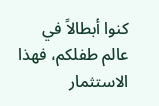كنوا أبطالاً في عالم طفلكم، فهذا الاستثمار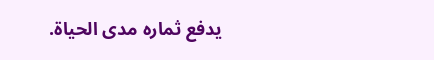يدفع ثماره مدى الحياة.